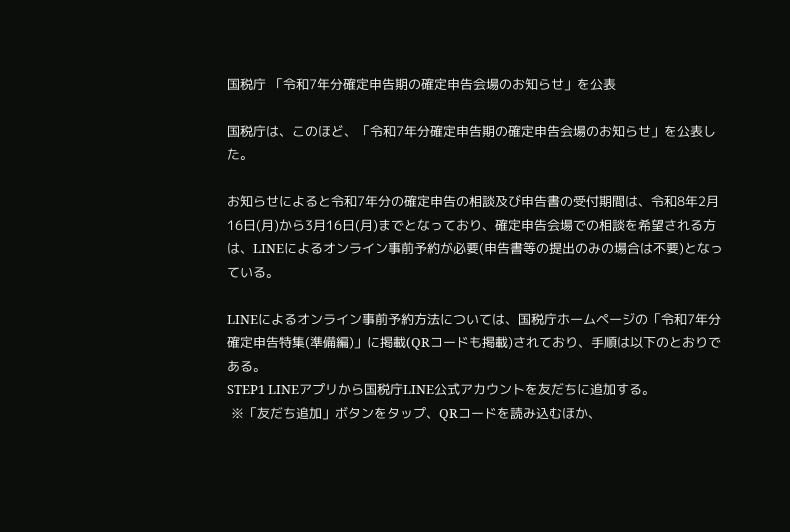国税庁 「令和7年分確定申告期の確定申告会場のお知らせ」を公表

国税庁は、このほど、「令和7年分確定申告期の確定申告会場のお知らせ」を公表した。

お知らせによると令和7年分の確定申告の相談及び申告書の受付期間は、令和8年2月16日(月)から3月16日(月)までとなっており、確定申告会場での相談を希望される方は、LINEによるオンライン事前予約が必要(申告書等の提出のみの場合は不要)となっている。

LINEによるオンライン事前予約方法については、国税庁ホームページの「令和7年分確定申告特集(準備編)」に掲載(QRコードも掲載)されており、手順は以下のとおりである。
STEP1 LINEアプリから国税庁LINE公式アカウントを友だちに追加する。
 ※「友だち追加」ボタンをタップ、QRコードを読み込むほか、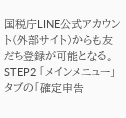国税庁LINE公式アカウント(外部サイト)からも友だち登録が可能となる。
STEP2 「メインメニュー」タブの「確定申告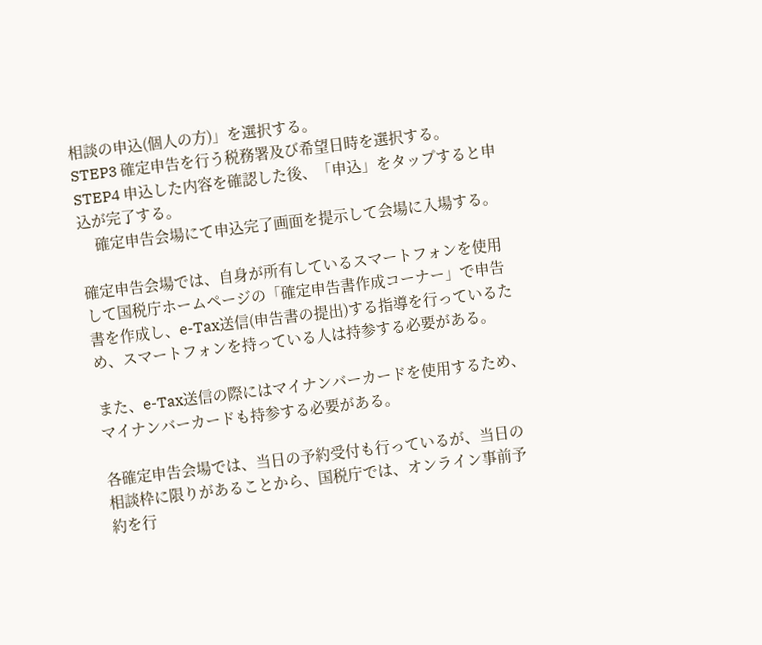相談の申込(個人の方)」を選択する。
STEP3 確定申告を行う税務署及び希望日時を選択する。
STEP4 申込した内容を確認した後、「申込」をタップすると申込が完了する。
    確定申告会場にて申込完了画面を提示して会場に入場する。

確定申告会場では、自身が所有しているスマートフォンを使用して国税庁ホームページの「確定申告書作成コーナー」で申告書を作成し、e-Tax送信(申告書の提出)する指導を行っているため、スマートフォンを持っている人は持参する必要がある。

また、e-Tax送信の際にはマイナンバーカードを使用するため、マイナンバーカードも持参する必要がある。

各確定申告会場では、当日の予約受付も行っているが、当日の相談枠に限りがあることから、国税庁では、オンライン事前予約を行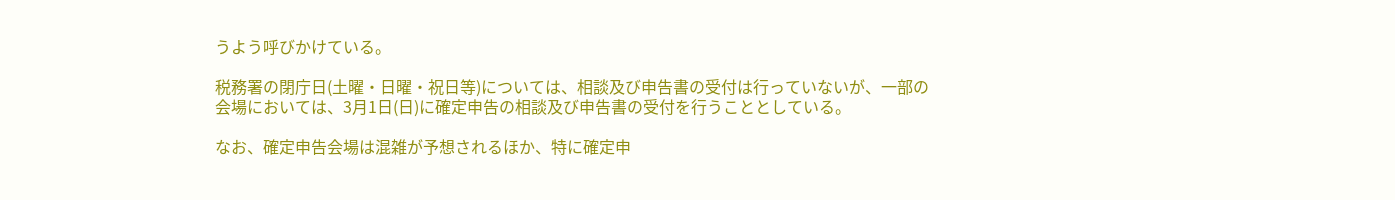うよう呼びかけている。

税務署の閉庁日(土曜・日曜・祝日等)については、相談及び申告書の受付は行っていないが、一部の会場においては、3月1日(日)に確定申告の相談及び申告書の受付を行うこととしている。

なお、確定申告会場は混雑が予想されるほか、特に確定申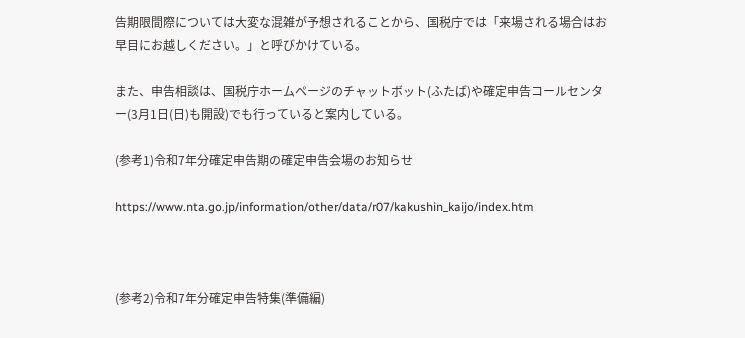告期限間際については大変な混雑が予想されることから、国税庁では「来場される場合はお早目にお越しください。」と呼びかけている。

また、申告相談は、国税庁ホームページのチャットボット(ふたば)や確定申告コールセンター(3月1日(日)も開設)でも行っていると案内している。

(参考1)令和7年分確定申告期の確定申告会場のお知らせ

https://www.nta.go.jp/information/other/data/r07/kakushin_kaijo/index.htm



(参考2)令和7年分確定申告特集(準備編)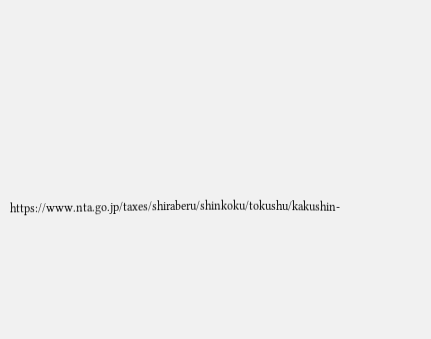https://www.nta.go.jp/taxes/shiraberu/shinkoku/tokushu/kakushin-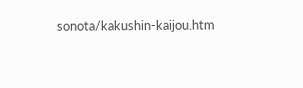sonota/kakushin-kaijou.htm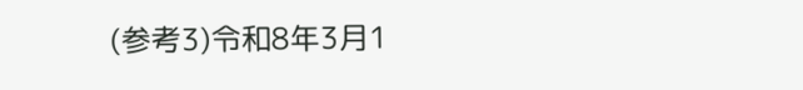(参考3)令和8年3月1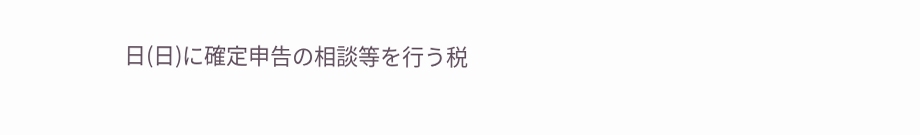日(日)に確定申告の相談等を行う税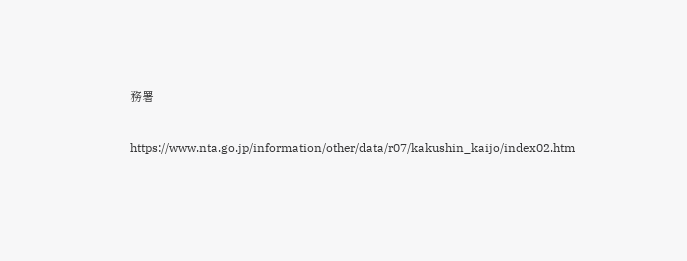務署

https://www.nta.go.jp/information/other/data/r07/kakushin_kaijo/index02.htm